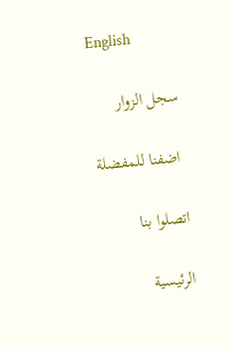English

سجل الزوار

 اضفنا للمفضلة

اتصلوا بنا

الرئيسية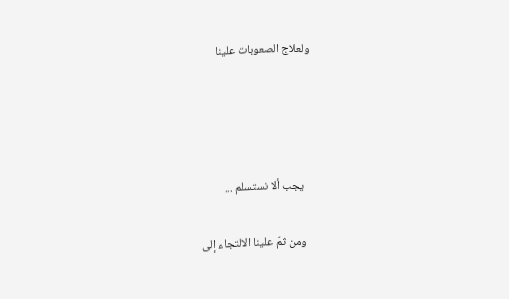ولعلاج الصعوبات علينا




  يجب ألا نستسلم ...

 ومن ثمّ علينا الالتجاء إلى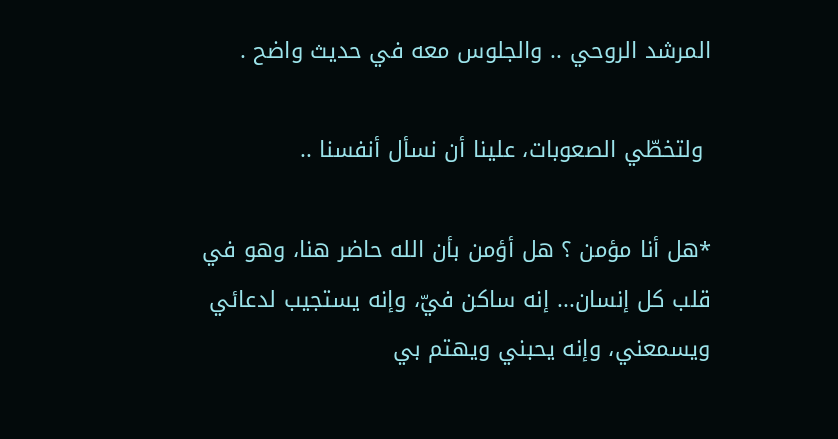المرشد الروحي .. والجلوس معه في حديث واضح .

 ولتخطّي الصعوبات، علينا أن نسأل أنفسنا ..

*هل أنا مؤمن ؟ هل أؤمن بأن الله حاضر هنا، وهو في قلب كل إنسان... إنه ساكن فيّ، وإنه يستجيب لدعائي ويسمعني، وإنه يحبني ويهتم بي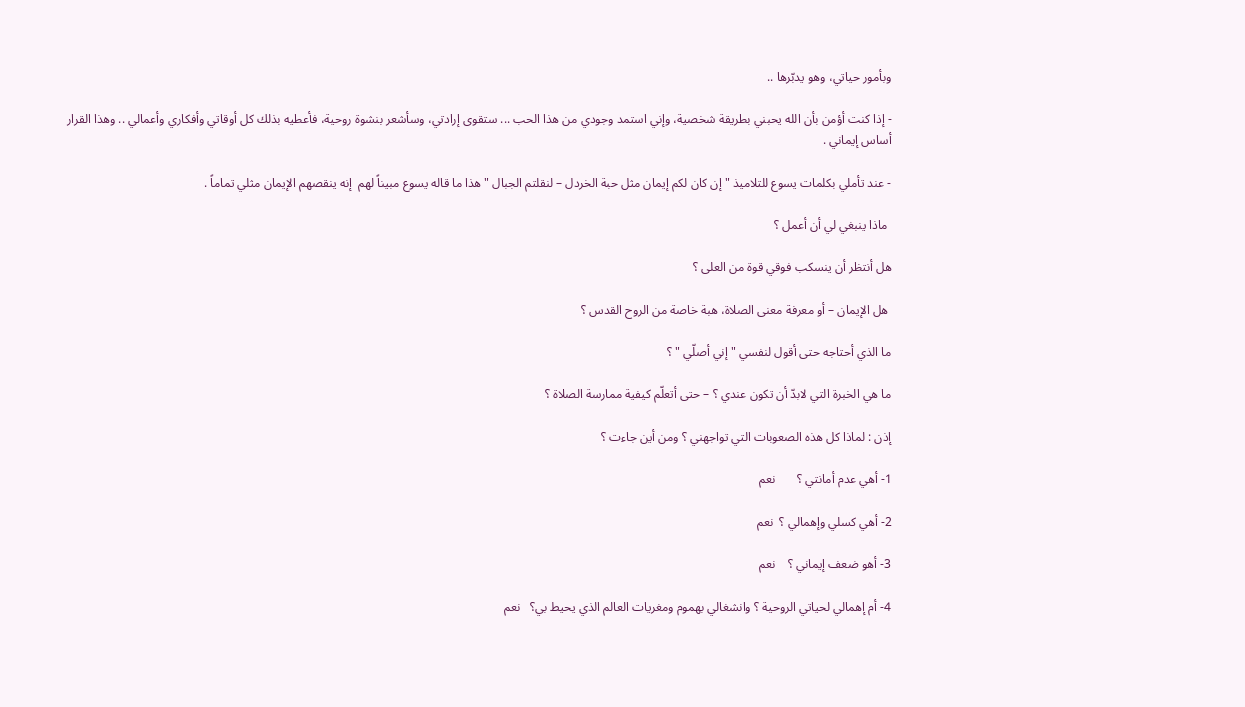وبأمور حياتي، وهو يدبّرها ..

- إذا كنت أؤمن بأن الله يحبني بطريقة شخصية، وإني استمد وجودي من هذا الحب ... ستقوى إرادتي، وسأشعر بنشوة روحية، فأعطيه بذلك كل أوقاتي وأفكاري وأعمالي .. وهذا القرار أساس إيماني .

- عند تأملي بكلمات يسوع للتلاميذ " إن كان لكم إيمان مثل حبة الخردل – لنقلتم الجبال " هذا ما قاله يسوع مبيناً لهم  إنه ينقصهم الإيمان مثلي تماماً .

 ماذا ينبغي لي أن أعمل ؟

هل أنتظر أن ينسكب فوقي قوة من العلى ؟

 هل الإيمان – أو معرفة معنى الصلاة، هبة خاصة من الروح القدس ؟

ما الذي أحتاجه حتى أقول لنفسي " إني أصلّي " ؟

ما هي الخبرة التي لابدّ أن تكون عندي ؟ – حتى أتعلّم كيفية ممارسة الصلاة ؟

إذن : لماذا كل هذه الصعوبات التي تواجهني ؟ ومن أين جاءت ؟

1- أهي عدم أمانتي ؟       نعم

2- أهي كسلي وإهمالي ؟  نعم

3- أهو ضعف إيماني ؟    نعم

4- أم إهمالي لحياتي الروحية ؟ وانشغالي بهموم ومغريات العالم الذي يحيط بي؟   نعم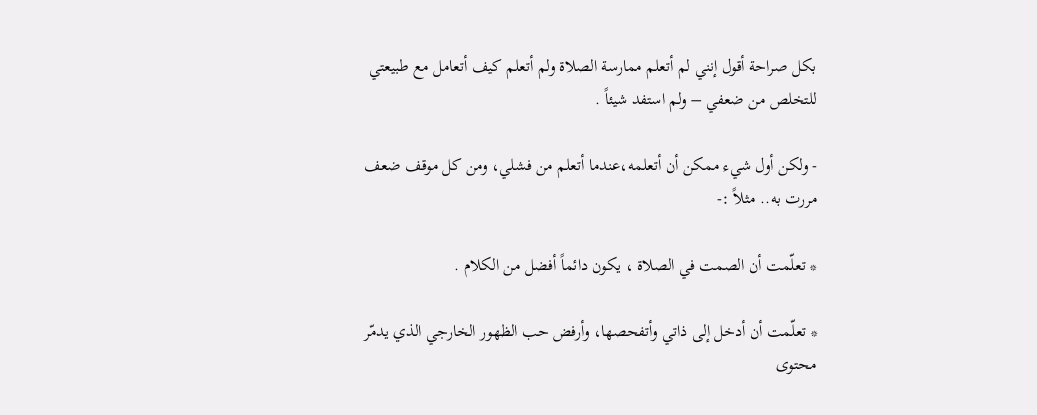بكل صراحة أقول إنني لم أتعلم ممارسة الصلاة ولم أتعلم كيف أتعامل مع طبيعتي للتخلص من ضعفي – ولم استفد شيئاً .

- ولكن أول شيء ممكن أن أتعلمه،عندما أتعلم من فشلي، ومن كل موقف ضعف مررت به.. مثلاً :-

* تعلّمت أن الصمت في الصلاة ، يكون دائماً أفضل من الكلام .

* تعلّمت أن أدخل إلى ذاتي وأتفحصها، وأرفض حب الظهور الخارجي الذي يدمّر محتوى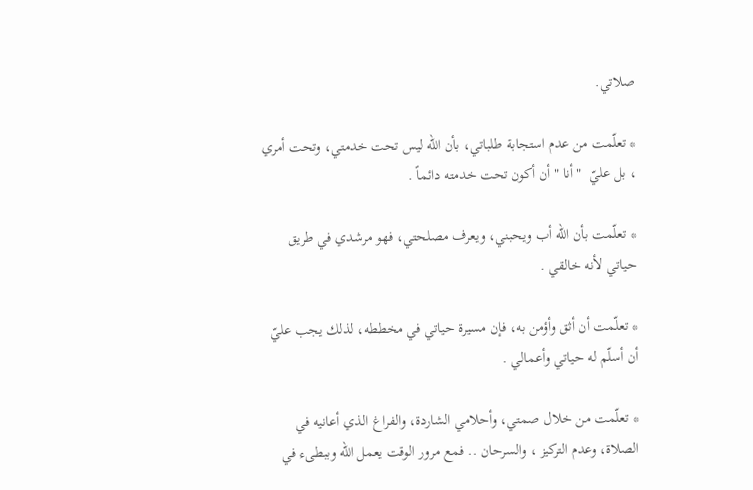صلاتي.

* تعلّمت من عدم استجابة طلباتي، بأن الله ليس تحت خدمتي، وتحت أمري ، بل عليّ  " أنا " أن أكون تحت خدمته دائماً .

* تعلّمت بأن الله أب ويحبني، ويعرف مصلحتي، فهو مرشدي في طريق حياتي لأنه خالقي .

* تعلّمت أن أثق وأؤمن به، فإن مسيرة حياتي في مخططه، لذلك يجب عليّ أن أسلّم له حياتي وأعمالي .

* تعلّمت من خلال صمتي، وأحلامي الشاردة، والفراغ الذي أعانيه في الصلاة، وعدم التركيز ، والسرحان .. فمع مرور الوقت يعمل الله وببطىء في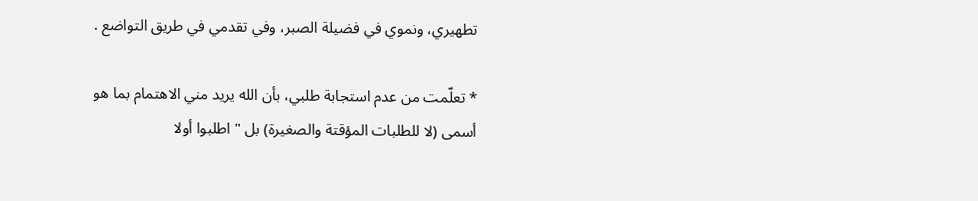تطهيري، ونموي في فضيلة الصبر، وفي تقدمي في طريق التواضع .

* تعلّمت من عدم استجابة طلبي، بأن الله يريد مني الاهتمام بما هو أسمى (لا للطلبات المؤقتة والصغيرة) بل " اطلبوا أولا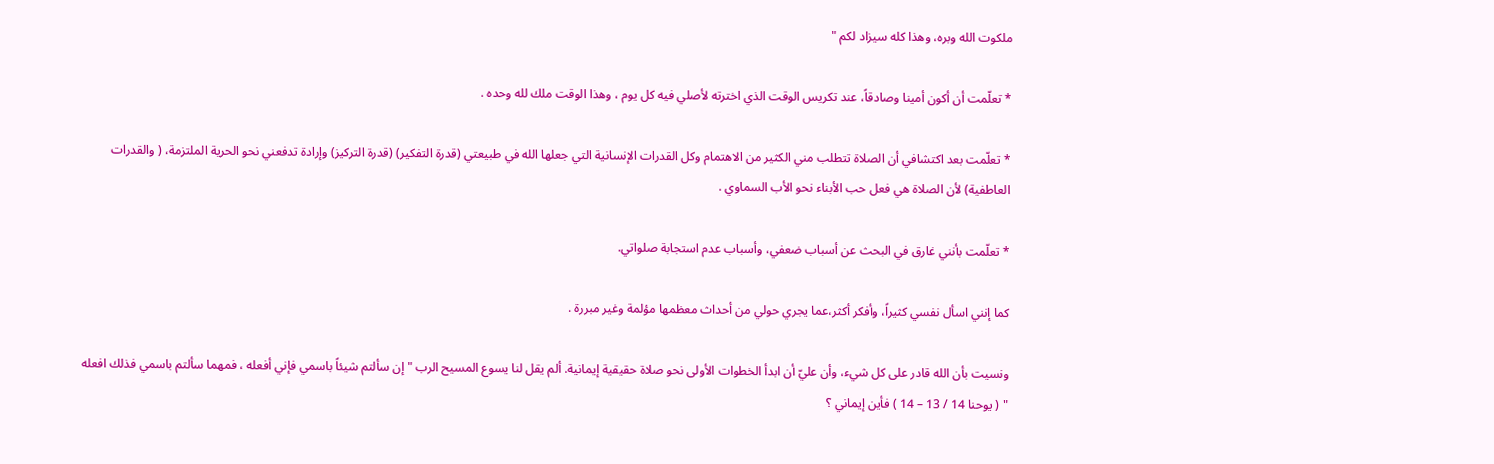ملكوت الله وبره، وهذا كله سيزاد لكم "

* تعلّمت أن أكون أمينا وصادقاً، عند تكريس الوقت الذي اخترته لأصلي فيه كل يوم ، وهذا الوقت ملك لله وحده .

* تعلّمت بعد اكتشافي أن الصلاة تتطلب مني الكثير من الاهتمام وكل القدرات الإنسانية التي جعلها الله في طبيعتي (قدرة التفكير) (قدرة التركيز) وإرادة تدفعني نحو الحرية الملتزمة، ( والقدرات العاطفية) لأن الصلاة هي فعل حب الأبناء نحو الأب السماوي .

* تعلّمت بأنني غارق في البحث عن أسباب ضعفي، وأسباب عدم استجابة صلواتي.

كما إنني اسأل نفسي كثيراً، وأفكر أكثر،عما يجري حولي من أحداث معظمها مؤلمة وغير مبررة .

ونسيت بأن الله قادر على كل شيء، وأن عليّ أن ابدأ الخطوات الأولى نحو صلاة حقيقية إيمانية. ألم يقل لنا يسوع المسيح الرب " إن سألتم شيئاً باسمي فإني أفعله ، فمهما سألتم باسمي فذلك افعله " ( يوحنا 14 / 13 – 14 ) فأين إيماني ؟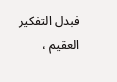فبدل التفكير العقيم ،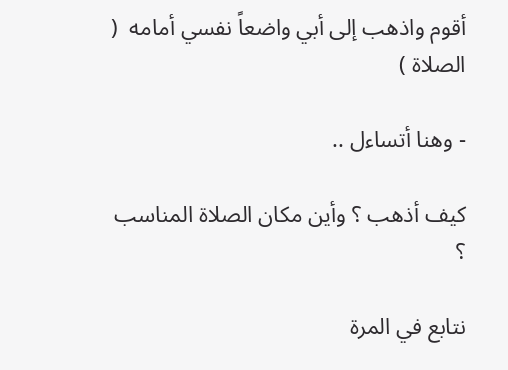أقوم واذهب إلى أبي واضعاً نفسي أمامه  ( الصلاة )

- وهنا أتساءل ..

كيف أذهب ؟ وأين مكان الصلاة المناسب ؟

نتابع في المرة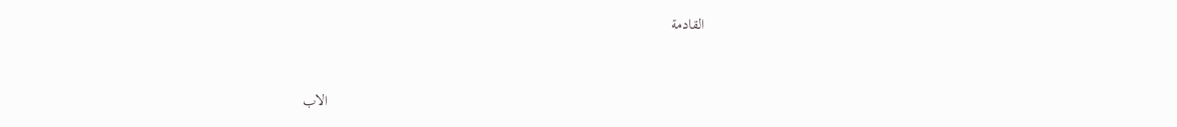القادمة



                                                                                                    الاب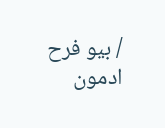/ بيو فرح ادمون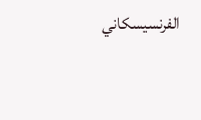الفرنسيسكاني